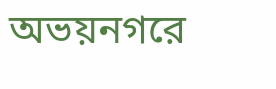অভয়নগরে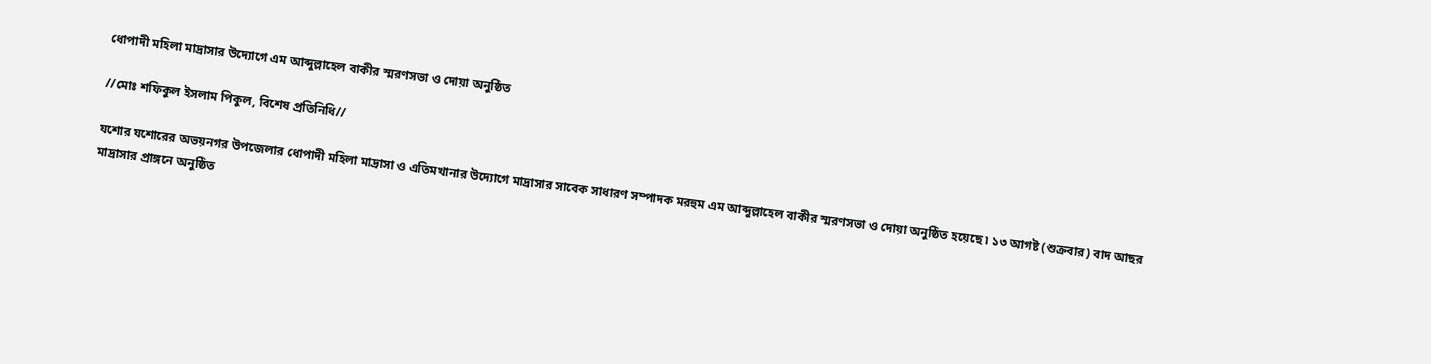ধোপাদী মহিলা মাদ্রাসার উদ্যোগে এম আব্দুল্লাহেল বাকীর স্মরণসভা ও দোয়া অনুষ্ঠিত

//মোঃ শফিকুল ইসলাম পিকুল, বিশেষ প্রতিনিধি//

যশোর যশোরের অভয়নগর উপজেলার ধোপাদী মহিলা মাদ্রাসা ও এতিমখানার উদ্যোগে মাদ্রাসার সাবেক সাধারণ সম্পাদক মরহুম এম আব্দুল্লাহেল বাকীর স্মরণসভা ও দোয়া অনুষ্ঠিত হয়েছে ৷ ১৩ আগষ্ট (শুক্রবার) বাদ আছর মাদ্রাসার প্রাঙ্গনে অনুষ্ঠিত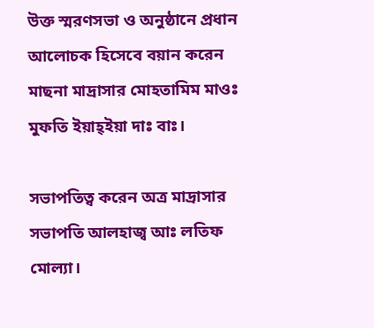উক্ত স্মরণসভা ও অনুষ্ঠানে প্রধান আলোচক হিসেবে বয়ান করেন মাছনা মাদ্রাসার মোহতামিম মাওঃ মুফতি ইয়াহ্ইয়া দাঃ বাঃ।

সভাপতিত্ব করেন অত্র মাদ্রাসার সভাপতি আলহাজ্ব আঃ লতিফ মোল্যা।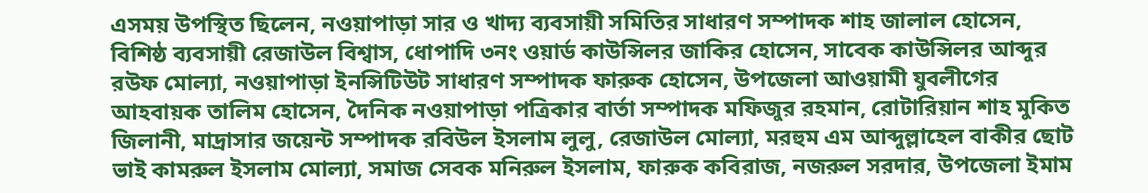এসময় উপস্থিত ছিলেন, নওয়াপাড়া সার ও খাদ্য ব্যবসায়ী সমিতির সাধারণ সম্পাদক শাহ জালাল হোসেন, বিশিষ্ঠ ব্যবসায়ী রেজাউল বিশ্বাস, ধোপাদি ৩নং ওয়ার্ড কাউন্সিলর জাকির হোসেন, সাবেক কাউন্সিলর আব্দুর রউফ মোল্যা, নওয়াপাড়া ইনন্সিটিউট সাধারণ সম্পাদক ফারুক হোসেন, উপজেলা আওয়ামী যুবলীগের আহবায়ক তালিম হোসেন, দৈনিক নওয়াপাড়া পত্রিকার বার্তা সম্পাদক মফিজুর রহমান, রোটারিয়ান শাহ মুকিত জিলানী, মাদ্রাসার জয়েন্ট সম্পাদক রবিউল ইসলাম লুলু, রেজাউল মোল্যা, মরহুম এম আব্দুল্লাহেল বাকীর ছোট ভাই কামরুল ইসলাম মোল্যা, সমাজ সেবক মনিরুল ইসলাম, ফারুক কবিরাজ, নজরুল সরদার, উপজেলা ইমাম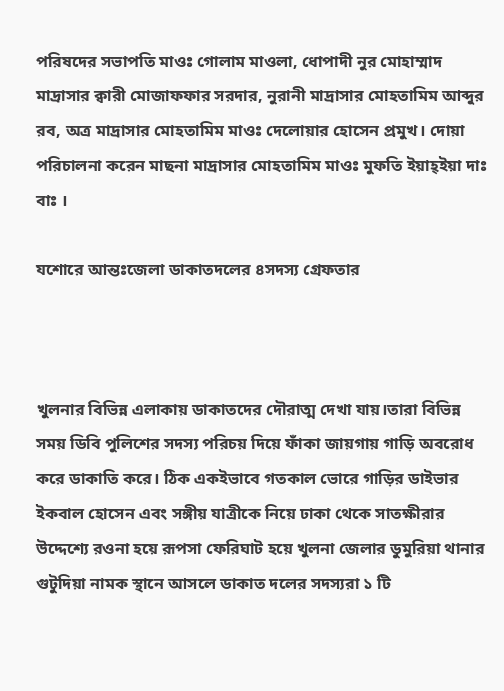পরিষদের সভাপতি মাওঃ গোলাম মাওলা, ধোপাদী নুর মোহাম্মাদ মাদ্রাসার ক্বারী মোজাফফার সরদার, নুরানী মাদ্রাসার মোহতামিম আব্দুর রব, অত্র মাদ্রাসার মোহতামিম মাওঃ দেলোয়ার হোসেন প্রমুখ। দোয়া পরিচালনা করেন মাছনা মাদ্রাসার মোহতামিম মাওঃ মুফতি ইয়াহ্ইয়া দাঃ বাঃ ।

যশোরে আন্তঃজেলা ডাকাতদলের ৪সদস্য গ্রেফতার



খুলনার বিভিন্ন এলাকায় ডাকাতদের দৌরাত্ম দেখা যায়।তারা বিভিন্ন সময় ডিবি পুলিশের সদস্য পরিচয় দিয়ে ফাঁকা জায়গায় গাড়ি অবরোধ করে ডাকাতি করে। ঠিক একইভাবে গতকাল ভোরে গাড়ির ডাইভার ইকবাল হোসেন এবং সঙ্গীয় যাত্রীকে নিয়ে ঢাকা থেকে সাতক্ষীরার উদ্দেশ্যে রওনা হয়ে রূপসা ফেরিঘাট হয়ে খুলনা জেলার ডুমুরিয়া থানার গুটুদিয়া নামক স্থানে আসলে ডাকাত দলের সদস্যরা ১ টি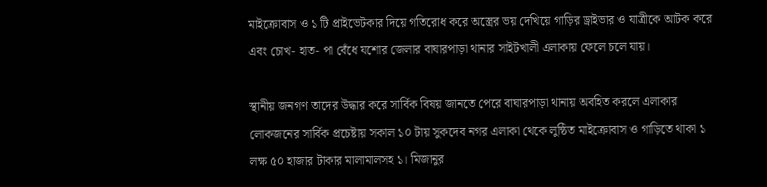মাইক্রোবাস ও ১ টি প্রাইভেটকার দিয়ে গতিরোধ করে অস্ত্রের ভয় দেখিয়ে গাড়ির ড্রাইভার ও যাত্রীকে আটক করে এবং চোখ- হাত- পা বেঁধে যশোর জেলার বাঘারপাড়া থানার সাইটখালী এলাকায় ফেলে চলে যায়।

স্থানীয় জনগণ তাদের উদ্ধার করে সার্বিক বিষয় জানতে পেরে বাঘারপাড়া থানায় অবহিত করলে এলাকার লোকজনের সার্বিক প্রচেষ্টায় সকাল ১০ টায় সুকদেব নগর এলাকা থেকে লুন্ঠিত মাইক্রোবাস ও গাড়িতে থাকা ১ লক্ষ ৫০ হাজার টাকার মালামালসহ ১। মিজানুর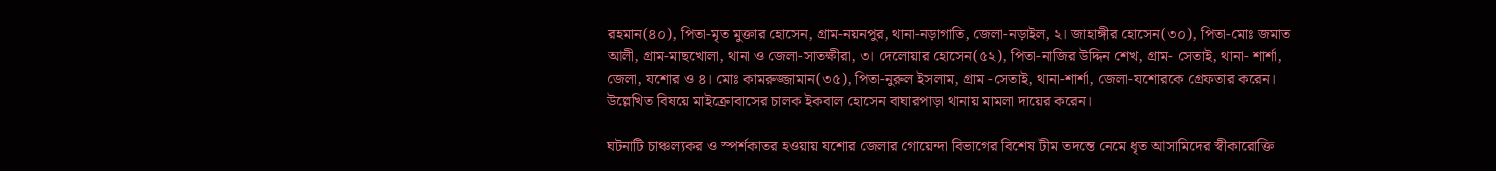রহমান(৪০), পিতা-মৃত মুক্তার হোসেন, গ্রাম-নয়নপুর, থানা-নড়াগাতি, জেলা-নড়াইল, ২। জাহাঙ্গীর হোসেন(৩০), পিতা-মোঃ জমাত আলী, গ্রাম-মাছখোলা, থানা ও জেলা-সাতক্ষীরা, ৩। দেলোয়ার হোসেন(৫২), পিতা-নাজির উদ্দিন শেখ, গ্রাম- সেতাই, থানা- শার্শা, জেলা, যশোর ও ৪। মোঃ কামরুজ্জামান(৩৫), পিতা-নুরুল ইসলাম, গ্রাম -সেতাই, থানা-শার্শা, জেলা-যশোরকে গ্রেফতার করেন। উল্লেখিত বিষয়ে মাইক্রোবাসের চালক ইকবাল হোসেন বাঘারপাড়া থানায় মামলা দায়ের করেন।

ঘটনাটি চাঞ্চল্যকর ও স্পর্শকাতর হওয়ায় যশোর জেলার গোয়েন্দা বিভাগের বিশেষ টীম তদন্তে নেমে ধৃত আসামিদের স্বীকারোক্তি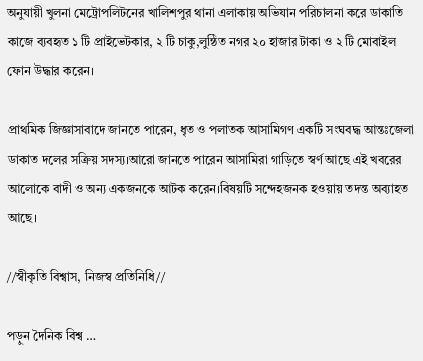অনুযায়ী খুলনা মেট্রোপলিটনের খালিশপুর থানা এলাকায় অভিযান পরিচালনা করে ডাকাতি কাজে ব্যবহৃত ১ টি প্রাইভেটকার, ২ টি চাকু,লুন্ঠিত নগর ২০ হাজার টাকা ও ২ টি মোবাইল ফোন উদ্ধার করেন।

প্রাথমিক জিজ্ঞাসাবাদে জানতে পারেন, ধৃত ও পলাতক আসামিগণ একটি সংঘবদ্ধ আন্তঃজেলা ডাকাত দলের সক্রিয় সদস্য।আরো জানতে পারেন আসামিরা গাড়িতে স্বর্ণ আছে এই খবরের আলোকে বাদী ও অন্য একজনকে আটক করেন।বিষয়টি সন্দেহজনক হওয়ায় তদন্ত অব্যাহত আছে।

//স্বীকৃতি বিশ্বাস, নিজস্ব প্রতিনিধি//

পড়ুন দৈনিক বিশ্ব …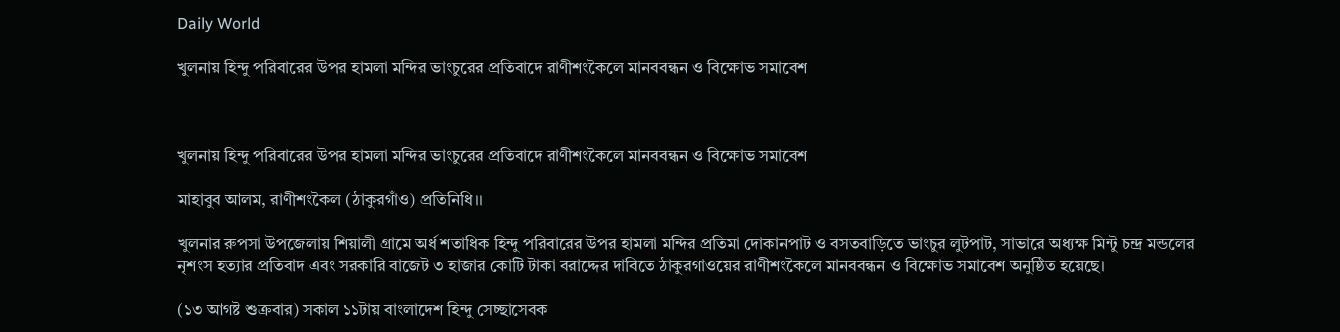Daily World

খুলনায় হিন্দু পরিবারের উপর হামলা মন্দির ভাংচুরের প্রতিবাদে রাণীশংকৈলে মানববন্ধন ও বিক্ষোভ সমাবেশ



খুলনায় হিন্দু পরিবারের উপর হামলা মন্দির ভাংচুরের প্রতিবাদে রাণীশংকৈলে মানববন্ধন ও বিক্ষোভ সমাবেশ

মাহাবুব আলম, রাণীশংকৈল (ঠাকুরগাঁও) প্রতিনিধি।।

খুলনার রুপসা উপজেলায় শিয়ালী গ্রামে অর্ধ শতাধিক হিন্দু পরিবারের উপর হামলা মন্দির প্রতিমা দোকানপাট ও বসতবাড়িতে ভাংচুর লুটপাট, সাভারে অধ্যক্ষ মিন্টু চন্দ্র মন্ডলের নৃশংস হত্যার প্রতিবাদ এবং সরকারি বাজেট ৩ হাজার কোটি টাকা বরাদ্দের দাবিতে ঠাকুরগাওয়ের রাণীশংকৈলে মানববন্ধন ও বিক্ষোভ সমাবেশ অনুষ্ঠিত হয়েছে।

(১৩ আগষ্ট শুক্রবার) সকাল ১১টায় বাংলাদেশ হিন্দু সেচ্ছাসেবক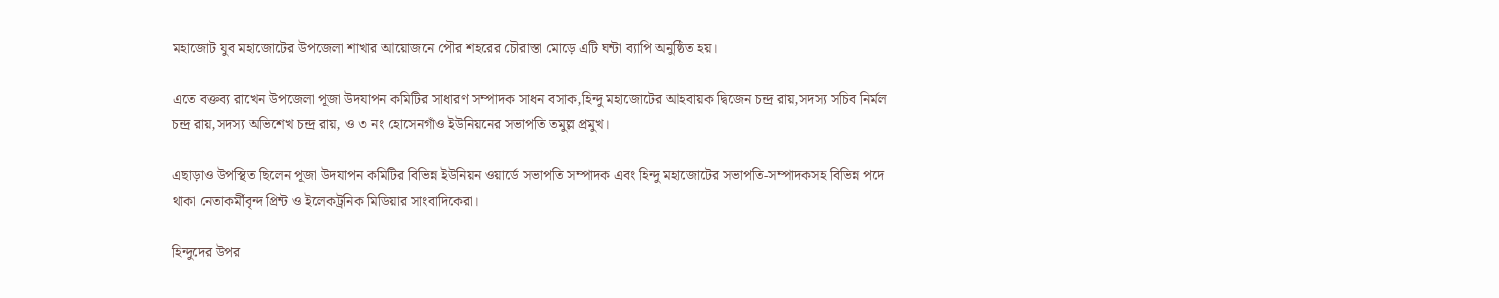মহাজোট যুব মহাজোটের উপজেলা শাখার আয়োজনে পৌর শহরের চৌরাস্তা মোড়ে এটি ঘন্টা ব্যাপি অনুষ্ঠিত হয়।

এতে বক্তব্য রাখেন উপজেলা পূজা উদযাপন কমিটির সাধারণ সম্পাদক সাধন বসাক,হিন্দু মহাজোটের আহবায়ক দ্বিজেন চন্দ্র রায়,সদস্য সচিব নির্মল চন্দ্র রায়,সদস্য অভিশেখ চন্দ্র রায়, ও ৩ নং হোসেনগাঁও ইউনিয়নের সভাপতি তমুল্ল প্রমুখ।

এছাড়াও উপস্থিত ছিলেন পূজা উদযাপন কমিটির বিভিন্ন ইউনিয়ন ওয়ার্ডে সভাপতি সম্পাদক এবং হিন্দু মহাজোটের সভাপতি-সম্পাদকসহ বিভিন্ন পদে থাকা নেতাকর্মীবৃন্দ প্রিন্ট ও ইলেকট্রনিক মিডিয়ার সাংবাদিকেরা।

হিন্দুদের উপর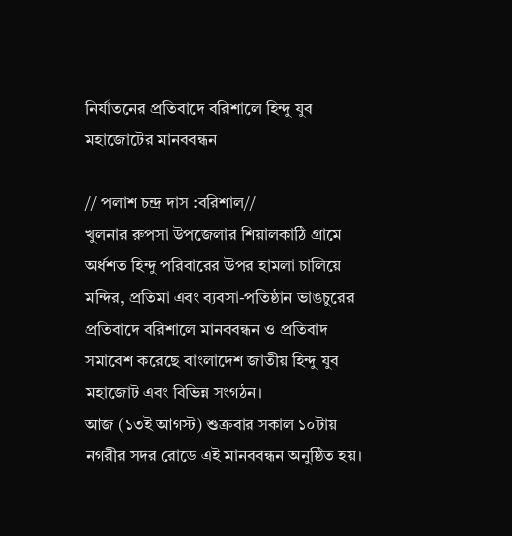নির্যাতনের প্রতিবাদে বরিশালে হিন্দু যুব মহাজোটের মানববন্ধন

// পলাশ চন্দ্র দাস :বরিশাল//
খুলনার রুপসা উপজেলার শিয়ালকাঠি গ্রামে অর্ধশত হিন্দু পরিবারের উপর হামলা চালিয়ে মন্দির, প্রতিমা এবং ব্যবসা-পতিষ্ঠান ভাঙচুরের প্রতিবাদে বরিশালে মানববন্ধন ও প্রতিবাদ সমাবেশ করেছে বাংলাদেশ জাতীয় হিন্দু যুব মহাজোট এবং বিভিন্ন সংগঠন।
আজ (১৩ই আগস্ট) শুক্রবার সকাল ১০টায় নগরীর সদর রোডে এই মানববন্ধন অনুষ্ঠিত হয়।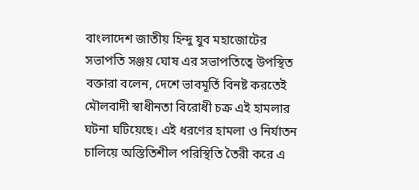বাংলাদেশ জাতীয় হিন্দু যুব মহাজোটের সভাপতি সঞ্জয় ঘোষ এর সভাপতিত্বে উপস্থিত বক্তারা বলেন, দেশে ভাবমূর্তি বিনষ্ট করতেই মৌলবাদী স্বাধীনতা বিরোধী চক্র এই হামলার ঘটনা ঘটিয়েছে। এই ধরণের হামলা ও নির্যাতন চালিয়ে অস্তিতিশীল পরিস্থিতি তৈরী করে এ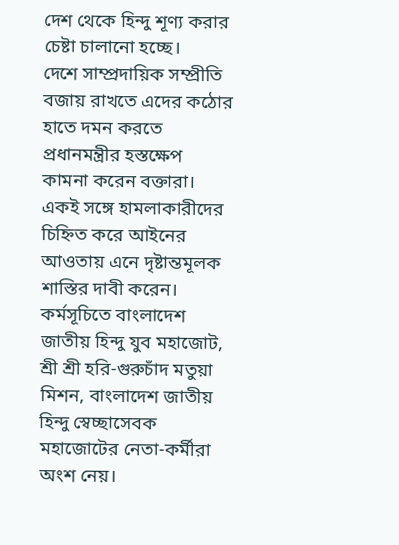দেশ থেকে হিন্দু শূণ্য করার চেষ্টা চালানো হচ্ছে।
দেশে সাম্প্রদায়িক সম্প্রীতি বজায় রাখতে এদের কঠোর হাতে দমন করতে প্রধানমন্ত্রীর হস্তক্ষেপ কামনা করেন বক্তারা। একই সঙ্গে হামলাকারীদের চিহ্নিত করে আইনের আওতায় এনে দৃষ্টান্তমূলক শাস্তির দাবী করেন।
কর্মসূচিতে বাংলাদেশ জাতীয় হিন্দু যুব মহাজোট, শ্রী শ্রী হরি-গুরুচাঁদ মতুয়া মিশন, বাংলাদেশ জাতীয় হিন্দু স্বেচ্ছাসেবক মহাজোটের নেতা-কর্মীরা অংশ নেয়।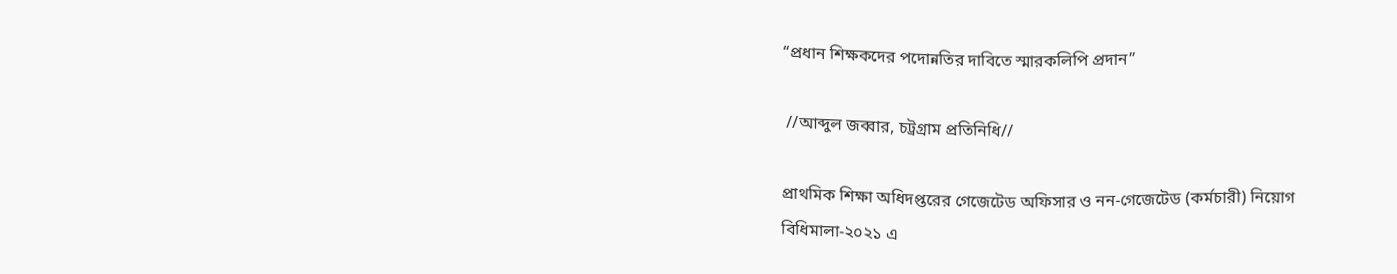“প্রধান শিক্ষকদের পদোন্নতির দাবিতে স্মারকলিপি প্রদান”

 //আব্দুল জব্বার, চট্রগ্রাম প্রতিনিধি//

প্রাথমিক শিক্ষা অধিদপ্তরের গেজেটেড অফিসার ও নন-গেজেটেড (কর্মচারী) নিয়োগ বিধিমালা-২০২১ এ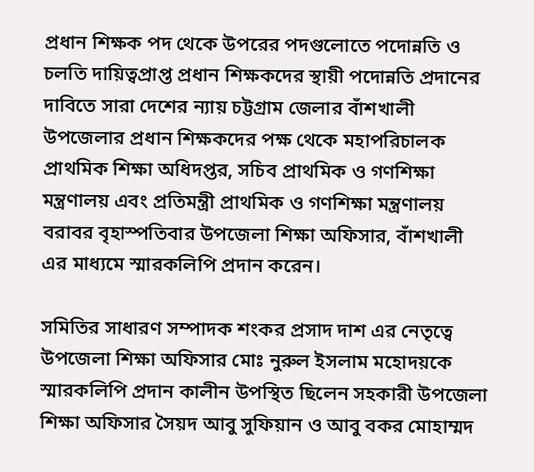প্রধান শিক্ষক পদ থেকে উপরের পদগুলোতে পদোন্নতি ও চলতি দায়িত্বপ্রাপ্ত প্রধান শিক্ষকদের স্থায়ী পদোন্নতি প্রদানের দাবিতে সারা দেশের ন্যায় চট্টগ্রাম জেলার বাঁশখালী উপজেলার প্রধান শিক্ষকদের পক্ষ থেকে মহাপরিচালক প্রাথমিক শিক্ষা অধিদপ্তর, সচিব প্রাথমিক ও গণশিক্ষা মন্ত্রণালয় এবং প্রতিমন্ত্রী প্রাথমিক ও গণশিক্ষা মন্ত্রণালয় বরাবর বৃহাস্পতিবার উপজেলা শিক্ষা অফিসার, বাঁশখালী এর মাধ্যমে স্মারকলিপি প্রদান করেন।

সমিতির সাধারণ সম্পাদক শংকর প্রসাদ দাশ এর নেতৃত্বে উপজেলা শিক্ষা অফিসার মোঃ নুরুল ইসলাম মহোদয়কে স্মারকলিপি প্রদান কালীন উপস্থিত ছিলেন সহকারী উপজেলা শিক্ষা অফিসার সৈয়দ আবু সুফিয়ান ও আবু বকর মোহাম্মদ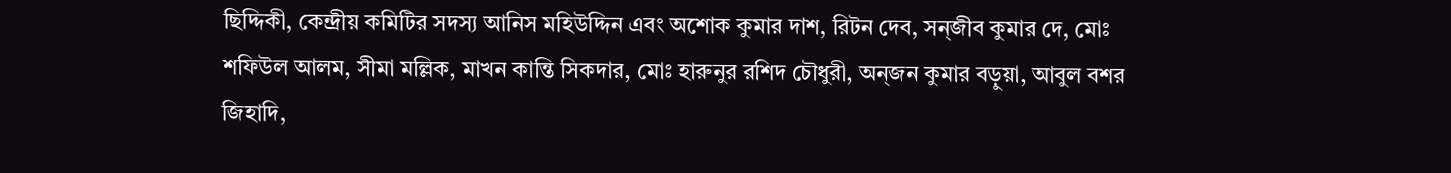ছিদ্দিকী, কেন্দ্রীয় কমিটির সদস্য আনিস মহিউদ্দিন এবং অশোক কুমার দাশ, রিটন দেব, সন্জীব কুমার দে, মোঃ শফিউল আলম, সীমা মল্লিক, মাখন কান্তি সিকদার, মোঃ হারুনুর রশিদ চৌধুরী, অন্জন কুমার বড়ুয়া, আবুল বশর জিহাদি,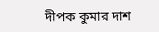দীপক কুমার দাশ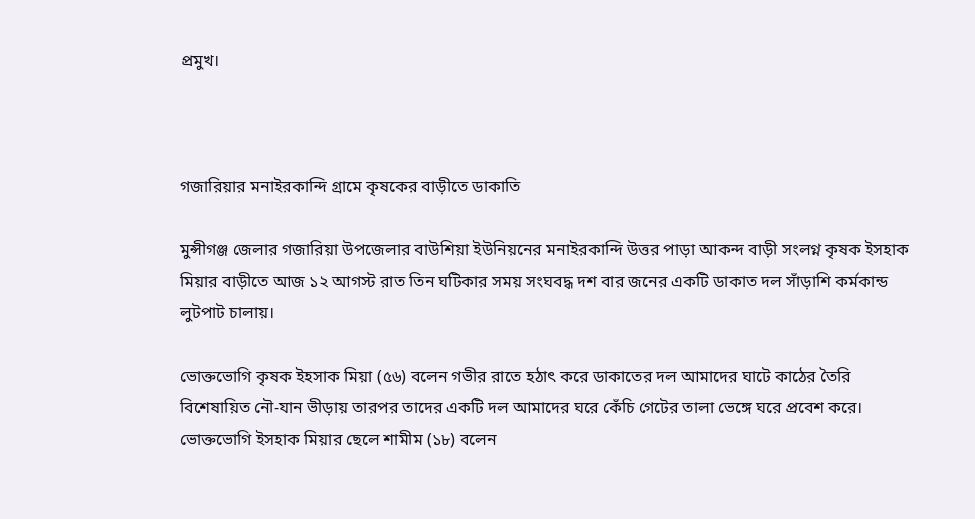প্রমুখ।



গজারিয়ার মনাইরকান্দি গ্রামে কৃষকের বাড়ীতে ডাকাতি

মুন্সীগঞ্জ জেলার গজারিয়া উপজেলার বাউশিয়া ইউনিয়নের মনাইরকান্দি উত্তর পাড়া আকন্দ বাড়ী সংলগ্ন কৃষক ইসহাক মিয়ার বাড়ীতে আজ ১২ আগস্ট রাত তিন ঘটিকার সময় সংঘবদ্ধ দশ বার জনের একটি ডাকাত দল সাঁড়াশি কর্মকান্ড লুটপাট চালায়।

ভোক্তভোগি কৃষক ইহসাক মিয়া (৫৬) বলেন গভীর রাতে হঠাৎ করে ডাকাতের দল আমাদের ঘাটে কাঠের তৈরি বিশেষায়িত নৌ-যান ভীড়ায় তারপর তাদের একটি দল আমাদের ঘরে কেঁচি গেটের তালা ভেঙ্গে ঘরে প্রবেশ করে। ভোক্তভোগি ইসহাক মিয়ার ছেলে শামীম (১৮) বলেন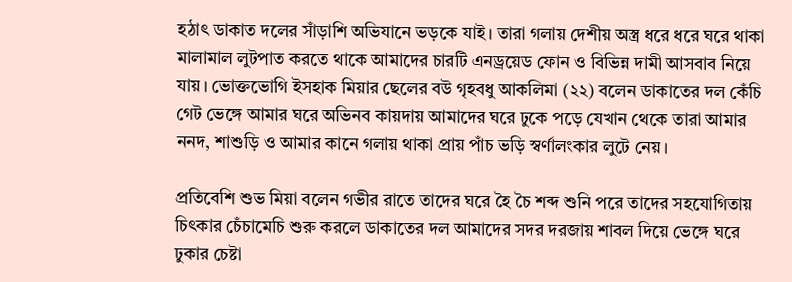হঠাৎ ডাকাত দলের সাঁড়াশি অভিযানে ভড়কে যাই। তারা গলায় দেশীয় অস্ত্র ধরে ধরে ঘরে থাকা মালামাল লুটপাত করতে থাকে আমাদের চারটি এনড্রয়েড ফোন ও বিভিন্ন দামী আসবাব নিয়ে যায়। ভোক্তভোগি ইসহাক মিয়ার ছেলের বউ গৃহবধু আকলিমা (২২) বলেন ডাকাতের দল কেঁচি গেট ভেঙ্গে আমার ঘরে অভিনব কায়দায় আমাদের ঘরে ঢুকে পড়ে যেখান থেকে তারা আমার ননদ, শাশুড়ি ও আমার কানে গলায় থাকা প্রায় পাঁচ ভড়ি স্বর্ণালংকার লুটে নেয়।

প্রতিবেশি শুভ মিয়া বলেন গভীর রাতে তাদের ঘরে হৈ চৈ শব্দ শুনি পরে তাদের সহযোগিতায় চিৎকার চেঁচামেচি শুরু করলে ডাকাতের দল আমাদের সদর দরজায় শাবল দিয়ে ভেঙ্গে ঘরে ঢুকার চেষ্টা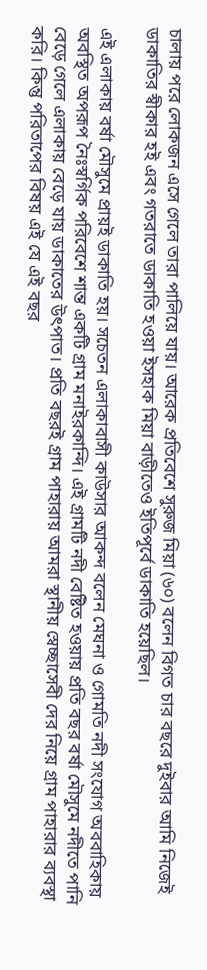চালায় পরে লোকজন এসে গেলে তারা পালিয়ে যায়। আরেক প্রতিবেশে সুরুজ মিয়া (৬০) বলেন বিগত চার বছরে দুইবার আমি নিজেই ডাকাতির স্বীকার হই এবং গতরাতে ডাকাতি হওয়া ইসহাক মিয়া বাড়ীতেও ইতিপূর্বে ডাকাতি হয়েছিল।

এই এলাকায় বর্ষা মৌসুমে প্রায়ই ডাকাতি হয়। সচেতন এলাকাবাসী কাউসার আকন্দ বলেন মেঘনা ও গোমতি নদী সংযোগ অববাহিকায় অবস্থিত অপরূপ নৈঃস্বর্গিক পরিবেশে শান্ত একটি গ্রাম মনাইরকান্দি। এই গ্রামটি নদী বেষ্টিত হওয়ায় প্রতি বছর বর্ষা মৌসুমে নদীতে পানি বেড়ে গেলে এলাকায় বেড়ে যায় ডাকাতের উৎপাত। প্রতি বছরই গ্রাম পাহারায় আমরা স্থানীয় স্বেচ্ছাসেবী দের নিয়ে গ্রাম পাহারার ব্যবস্থা করি। কিন্তু পরিতাপের বিষয় এই যে এই বছর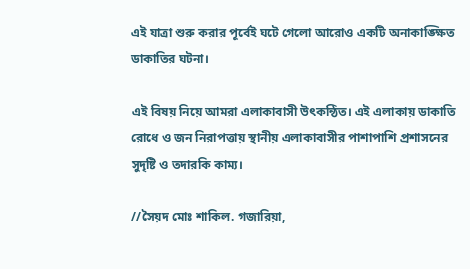এই যাত্রা শুরু করার পূর্বেই ঘটে গেলো আরোও একটি অনাকাঙ্ক্ষিত ডাকাতির ঘটনা।

এই বিষয় নিয়ে আমরা এলাকাবাসী উৎকন্ঠিত। এই এলাকায় ডাকাতি রোধে ও জন নিরাপত্তায় স্থানীয় এলাকাবাসীর পাশাপাশি প্রশাসনের সুদৃষ্টি ও তদারকি কাম্য।

//সৈয়দ মোঃ শাকিল. গজারিয়া,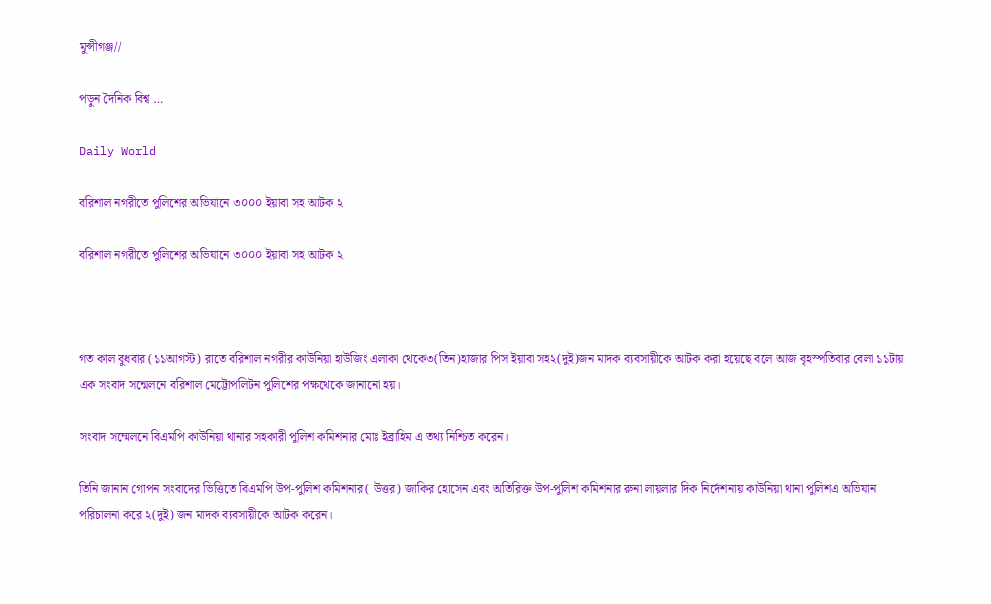মুন্সীগঞ্জ//

পড়ুন দৈনিক বিশ্ব …

Daily World

বরিশাল নগরীতে পুলিশের অভিযানে ৩০০০ ইয়াবা সহ আটক ২

বরিশাল নগরীতে পুলিশের অভিযানে ৩০০০ ইয়াবা সহ আটক ২



গত কাল বুধবার (১১আগস্ট) রাতে বরিশাল নগরীর কাউনিয়া হাউজিং এলাকা থেকে৩(তিন)হাজার পিস ইয়াবা সহ২(দুই)জন মাদক ব্যবসায়ীকে আটক করা হয়েছে বলে আজ বৃহস্পতিবার বেলা ১১টায় এক সংবাদ সন্মেলনে বরিশাল মেট্টোপলিটন পুলিশের পক্ষথেকে জানানো হয়।

সংবাদ সম্মেলনে বিএমপি কাউনিয়া থানার সহকারী পুলিশ কমিশনার মোঃ ইব্রাহিম এ তথ্য নিশ্চিত করেন।

তিনি জানান গোপন সংবাদের ভিত্তিতে বিএমপি উপ-পুলিশ কমিশনার( উত্তর) জাকির হোসেন এবং অতিরিক্ত উপ-পুলিশ কমিশনার রুনা লায়লার দিক নির্দেশনায় কাউনিয়া থানা পুলিশএ অভিযান পরিচালনা করে ২(দুই) জন মাদক ব্যবসায়ীকে আটক করেন।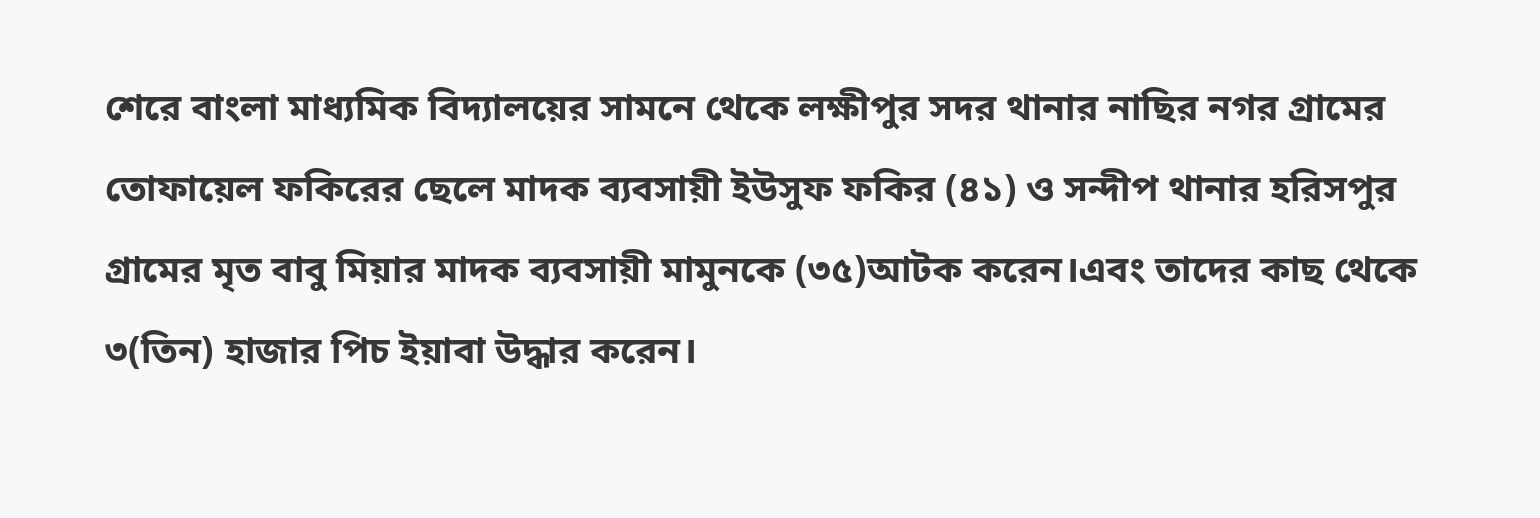শেরে বাংলা মাধ্যমিক বিদ্যালয়ের সামনে থেকে লক্ষীপুর সদর থানার নাছির নগর গ্রামের তোফায়েল ফকিরের ছেলে মাদক ব্যবসায়ী ইউসুফ ফকির (৪১) ও সন্দীপ থানার হরিসপুর গ্রামের মৃত বাবু মিয়ার মাদক ব্যবসায়ী মামুনকে (৩৫)আটক করেন।এবং তাদের কাছ থেকে ৩(তিন) হাজার পিচ ইয়াবা উদ্ধার করেন।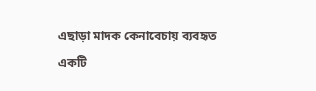এছাড়া মাদক কেনাবেচায় ব্যবহৃত একটি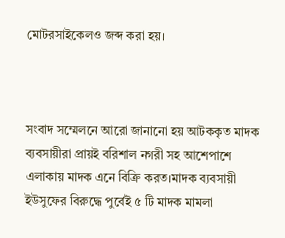মোটরসাইকেলও জব্দ করা হয়।



সংবাদ সম্মেলনে আরো জানানো হয় আটককৃত মাদক ব্যবসায়ীরা প্রায়ই বরিশাল নগরী সহ আশেপাশে এলাকায় মাদক এনে বিক্রি করত।মাদক ব্যবসায়ী ইউসুফের বিরুদ্ধে পুর্বেই ৫ টি মাদক মামলা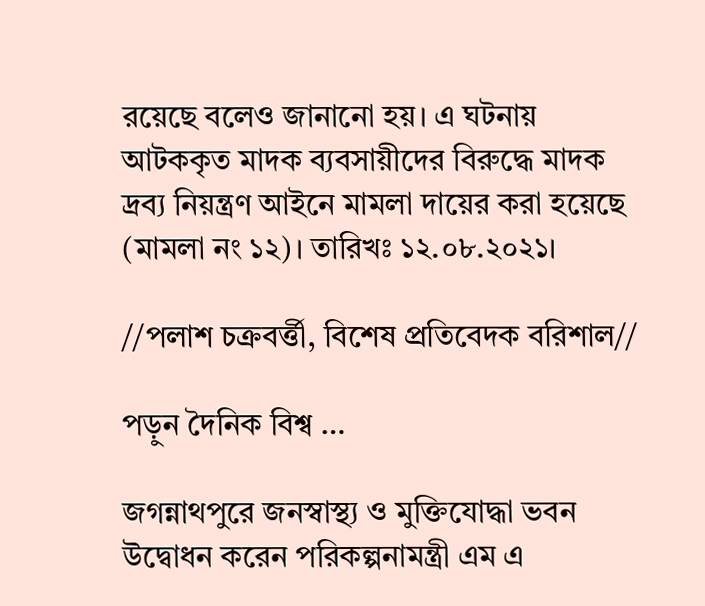রয়েছে বলেও জানানো হয়। এ ঘটনায় আটককৃত মাদক ব্যবসায়ীদের বিরুদ্ধে মাদক দ্রব্য নিয়ন্ত্রণ আইনে মামলা দায়ের করা হয়েছে (মামলা নং ১২)। তারিখঃ ১২.০৮.২০২১।

//পলাশ চক্রবর্ত্তী, বিশেষ প্রতিবেদক বরিশাল//

পড়ুন দৈনিক বিশ্ব …

জগন্নাথপুরে জনস্বাস্থ্য ও মুক্তিযোদ্ধা ভবন উদ্বোধন করেন পরিকল্পনামন্ত্রী এম এ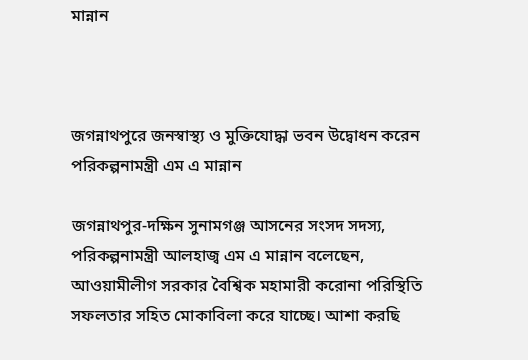মান্নান



জগন্নাথপুরে জনস্বাস্থ্য ও মুক্তিযোদ্ধা ভবন উদ্বোধন করেন পরিকল্পনামন্ত্রী এম এ মান্নান

জগন্নাথপুর-দক্ষিন সুনামগঞ্জ আসনের সংসদ সদস্য, পরিকল্পনামন্ত্রী আলহাজ্ব এম এ মান্নান বলেছেন, আওয়ামীলীগ সরকার বৈশ্বিক মহামারী করোনা পরিস্থিতি সফলতার সহিত মোকাবিলা করে যাচ্ছে। আশা করছি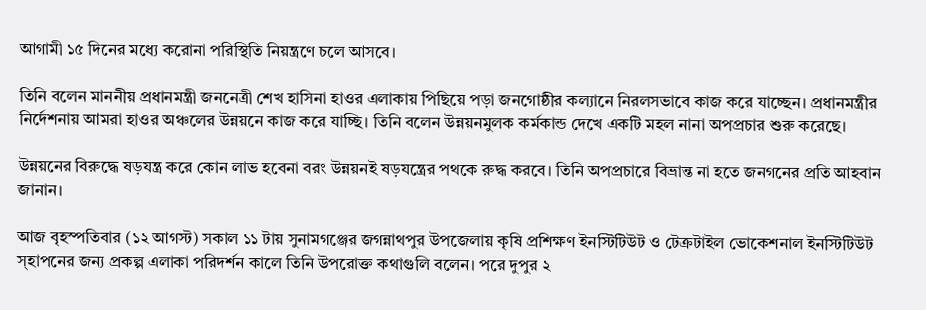আগামী ১৫ দিনের মধ্যে করোনা পরিস্থিতি নিয়ন্ত্রণে চলে আসবে।

তিনি বলেন মাননীয় প্রধানমন্ত্রী জননেত্রী শেখ হাসিনা হাওর এলাকায় পিছিয়ে পড়া জনগোষ্ঠীর কল্যানে নিরলসভাবে কাজ করে যাচ্ছেন। প্রধানমন্ত্রীর নির্দেশনায় আমরা হাওর অঞ্চলের উন্নয়নে কাজ করে যাচ্ছি। তিনি বলেন উন্নয়নমুলক কর্মকান্ড দেখে একটি মহল নানা অপপ্রচার শুরু করেছে।

উন্নয়নের বিরুদ্ধে ষড়যন্ত্র করে কোন লাভ হবেনা বরং উন্নয়নই ষড়যন্ত্রের পথকে রুদ্ধ করবে। তিনি অপপ্রচারে বিভ্রান্ত না হতে জনগনের প্রতি আহবান জানান।

আজ বৃহস্পতিবার (১২ আগস্ট) সকাল ১১ টায় সুনামগঞ্জের জগন্নাথপুর উপজেলায় কৃষি প্রশিক্ষণ ইনস্টিটিউট ও টেক্রটাইল ভোকেশনাল ইনস্টিটিউট স্হাপনের জন্য প্রকল্প এলাকা পরিদর্শন কালে তিনি উপরোক্ত কথাগুলি বলেন। পরে দুপুর ২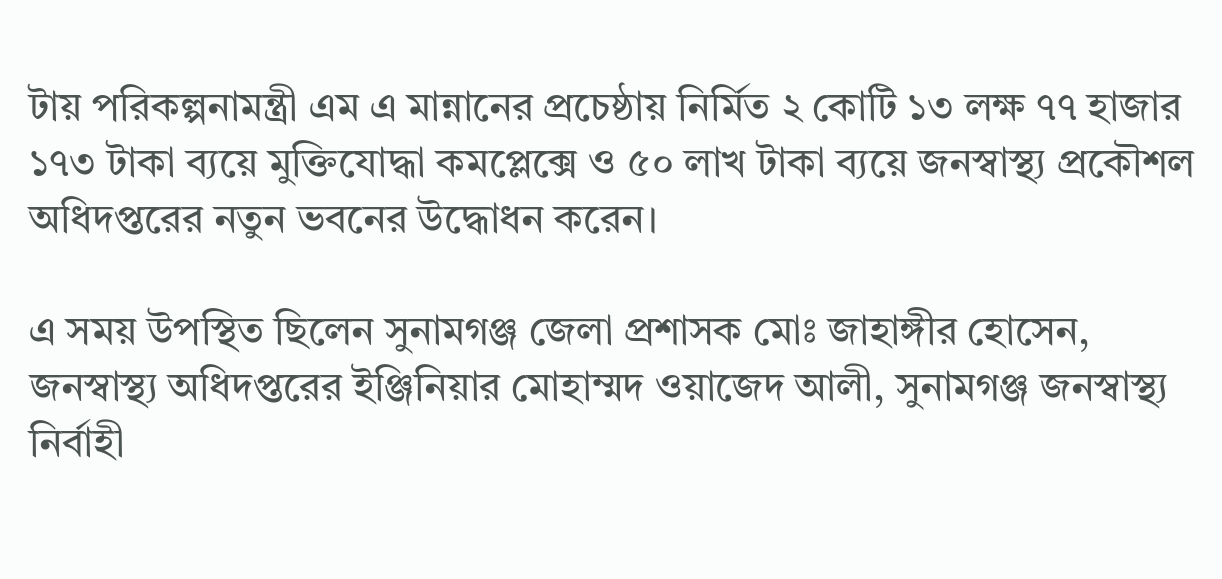টায় পরিকল্পনামন্ত্রী এম এ মান্নানের প্রচেষ্ঠায় নির্মিত ২ কোটি ১৩ লক্ষ ৭৭ হাজার ১৭৩ টাকা ব্যয়ে মুক্তিযোদ্ধা কমপ্লেক্সে ও ৫০ লাখ টাকা ব্যয়ে জনস্বাস্থ্য প্রকৌশল অধিদপ্তরের নতুন ভবনের উদ্ধোধন করেন।

এ সময় উপস্থিত ছিলেন সুনামগঞ্জ জেলা প্রশাসক মোঃ জাহাঙ্গীর হোসেন, জনস্বাস্থ্য অধিদপ্তরের ইঞ্জিনিয়ার মোহাম্মদ ওয়াজেদ আলী, সুনামগঞ্জ জনস্বাস্থ্য নির্বাহী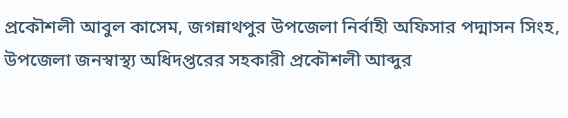প্রকৌশলী আবুল কাসেম, জগন্নাথপুর উপজেলা নির্বাহী অফিসার পদ্মাসন সিংহ, উপজেলা জনস্বাস্থ্য অধিদপ্তরের সহকারী প্রকৌশলী আব্দুর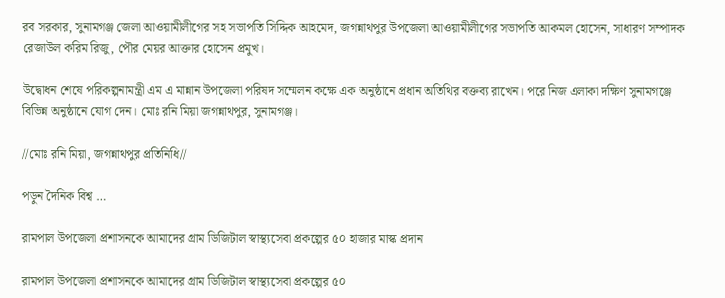রব সরকার, সুনামগঞ্জ জেলা আওয়ামীলীগের সহ সভাপতি সিদ্দিক আহমেদ, জগন্নাথপুর উপজেলা আওয়ামীলীগের সভাপতি আকমল হোসেন, সাধারণ সম্পাদক রেজাউল করিম রিজু, পৌর মেয়র আক্তার হোসেন প্রমুখ।

উদ্বোধন শেষে পরিকল্পনামন্ত্রী এম এ মান্নান উপজেলা পরিষদ সম্মেলন কক্ষে এক অনুষ্ঠানে প্রধান অতিথির বক্তব্য রাখেন। পরে নিজ এলাকা দক্ষিণ সুনামগঞ্জে বিভিন্ন অনুষ্ঠানে যোগ দেন। মোঃ রনি মিয়া জগন্নাথপুর, সুনামগঞ্জ।

//মোঃ রনি মিয়া, জগন্নাথপুর প্রতিনিধি//

পড়ুন দৈনিক বিশ্ব …

রামপাল উপজেলা প্রশাসনকে আমাদের গ্রাম ডিজিটাল স্বাস্থ্যসেবা প্রকল্পের ৫০ হাজার মাস্ক প্রদান

রামপাল উপজেলা প্রশাসনকে আমাদের গ্রাম ডিজিটাল স্বাস্থ্যসেবা প্রকল্পের ৫০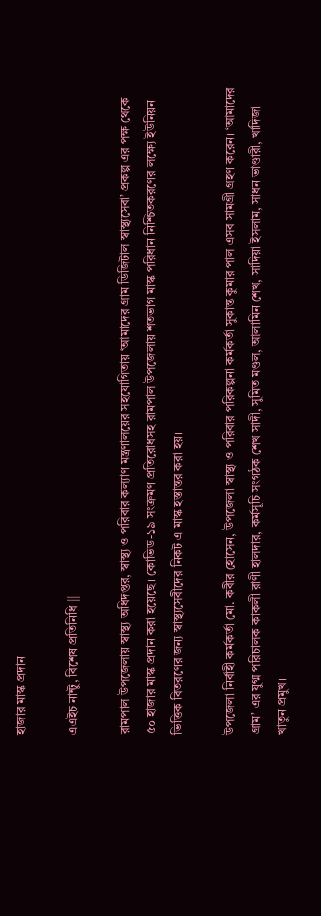হাজার মাস্ক প্রদান

এএইচ নান্টু, বিশেষ প্রতিনিধি ||

রামপাল উপজেলায় স্বাস্থ্য অধিদপ্তর, স্বাস্থ্য ও পরিবার কল্যাণ মন্ত্রণালয়ের সহযোগিতায় ‘আমাদের গ্রাম ডিজিটাল স্বাস্থ্যসেবা’ প্রকল্প এর পক্ষ থেকে ৫০ হাজার মাস্ক প্রদান করা হয়েছে। কোভিড-১৯ সংক্রমণ প্রতিরোধসহ রামপাল উপজেলায় শতভাগ মাস্ক পরিধান নিশ্চিতকরণের লক্ষ্যে ইউনিয়ন ভিত্তিক বিতরণের জন্য স্বাস্থ্যসেবীদের নিকট এ মাস্ক হস্তান্তর করা হয়।

উপজেলা নির্বাহী কর্মকর্তা মো. কবীর হোসেন, উপজেলা স্বাস্থ্য ও পরিবার পরিকল্পনা কর্মকর্তা সুকান্ত কুমার পাল এসব সামগ্রী গ্রহণ করেন। ‘আমাদের গ্রাম’ এর যুগ্ম পরিচালক কাকলী রাণী হালদার, কর্মসূচি সংগঠক শেখ সাদী, সুমিত মণ্ডল, আলামিন শেখ, সাদিয়া ইসলাম, সাধন ভাণ্ডারী, খাদিজা খাতুন প্রমুখ।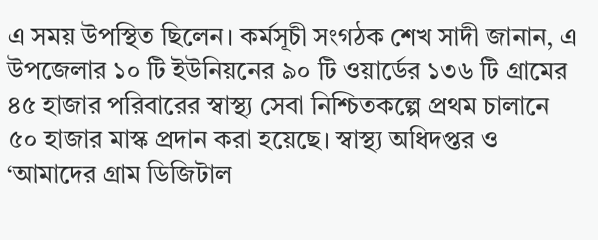এ সময় উপস্থিত ছিলেন। কর্মসূচী সংগঠক শেখ সাদী জানান, এ উপজেলার ১০ টি ইউনিয়নের ৯০ টি ওয়ার্ডের ১৩৬ টি গ্রামের ৪৫ হাজার পরিবারের স্বাস্থ্য সেবা নিশ্চিতকল্পে প্রথম চালানে ৫০ হাজার মাস্ক প্রদান করা হয়েছে। স্বাস্থ্য অধিদপ্তর ও ‘আমাদের গ্রাম ডিজিটাল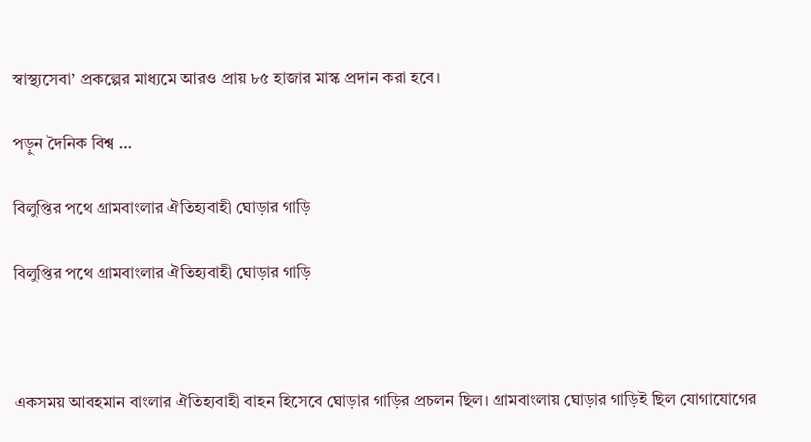স্বাস্থ্যসেবা’ প্রকল্পের মাধ্যমে আরও প্রায় ৮৫ হাজার মাস্ক প্রদান করা হবে।

পড়ুন দৈনিক বিশ্ব …

বিলুপ্তির পথে গ্রামবাংলার ঐতিহ্যবাহী ঘোড়ার গাড়ি

বিলুপ্তির পথে গ্রামবাংলার ঐতিহ্যবাহী ঘোড়ার গাড়ি



একসময় আবহমান বাংলার ঐতিহ্যবাহী বাহন হিসেবে ঘোড়ার গাড়ির প্রচলন ছিল। গ্রামবাংলায় ঘোড়ার গাড়িই ছিল যোগাযোগের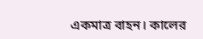একমাত্র বাহন। কালের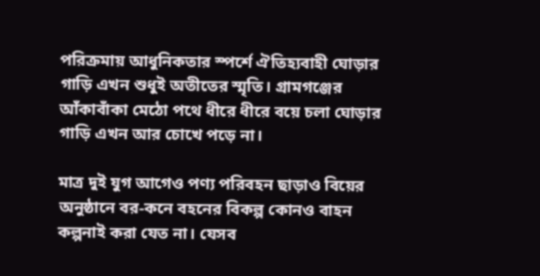পরিক্রমায় আধুনিকতার স্পর্শে ঐতিহ্যবাহী ঘোড়ার গাড়ি এখন শুধুই অতীতের স্মৃতি। গ্রামগঞ্জের আঁকাবাঁকা মেঠো পথে ধীরে ধীরে বয়ে চলা ঘোড়ার গাড়ি এখন আর চোখে পড়ে না।

মাত্র দুই যুগ আগেও পণ্য পরিবহন ছাড়াও বিয়ের অনুষ্ঠানে বর-কনে বহনের বিকল্প কোনও বাহন কল্পনাই করা যেত না। যেসব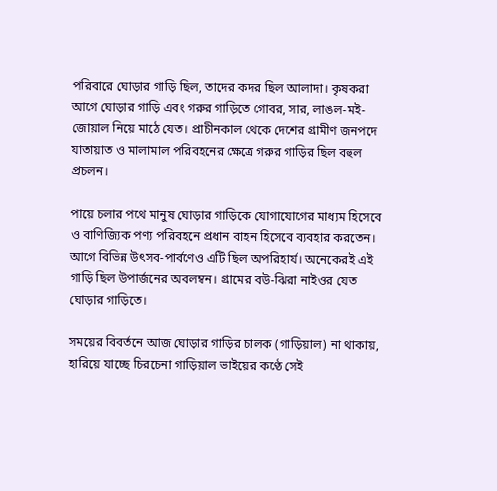পরিবারে ঘোড়ার গাড়ি ছিল, তাদের কদর ছিল আলাদা। কৃষকরা আগে ঘোড়ার গাড়ি এবং গরুর গাড়িতে গোবর, সার, লাঙল-মই-জোয়াল নিয়ে মাঠে যেত। প্রাচীনকাল থেকে দেশের গ্রামীণ জনপদে যাতায়াত ও মালামাল পরিবহনের ক্ষেত্রে গরুর গাড়ির ছিল বহুল প্রচলন।

পায়ে চলার পথে মানুষ ঘোড়ার গাড়িকে যোগাযোগের মাধ্যম হিসেবে ও বাণিজ্যিক পণ্য পরিবহনে প্রধান বাহন হিসেবে ব্যবহার করতেন। আগে বিভিন্ন উৎসব-পার্বণেও এটি ছিল অপরিহার্য। অনেকেরই এই গাড়ি ছিল উপার্জনের অবলম্বন। গ্রামের বউ-ঝিরা নাইওর যেত ঘোড়ার গাড়িতে।

সময়ের বিবর্তনে আজ ঘোড়ার গাড়ির চালক (গাড়িয়াল) না থাকায়, হারিয়ে যাচ্ছে চিরচেনা গাড়িয়াল ভাইয়ের কণ্ঠে সেই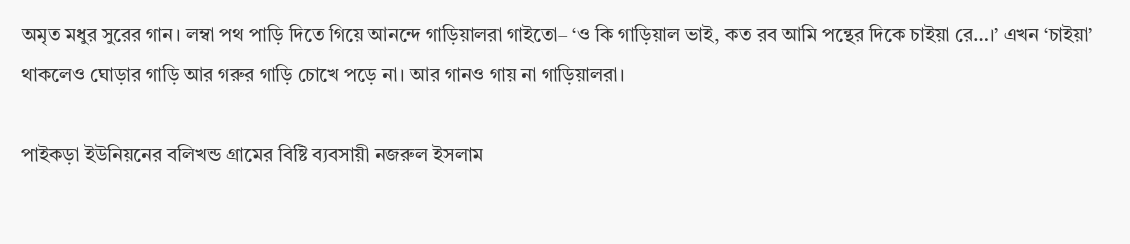অমৃত মধুর সুরের গান। লম্বা পথ পাড়ি দিতে গিয়ে আনন্দে গাড়িয়ালরা গাইতো– ‘ও কি গাড়িয়াল ভাই, কত রব আমি পন্থের দিকে চাইয়া রে…।’ এখন ‘চাইয়া’ থাকলেও ঘোড়ার গাড়ি আর গরুর গাড়ি চোখে পড়ে না। আর গানও গায় না গাড়িয়ালরা।

পাইকড়া ইউনিয়নের বলিখন্ড গ্রামের বিষ্টি ব্যবসায়ী নজরুল ইসলাম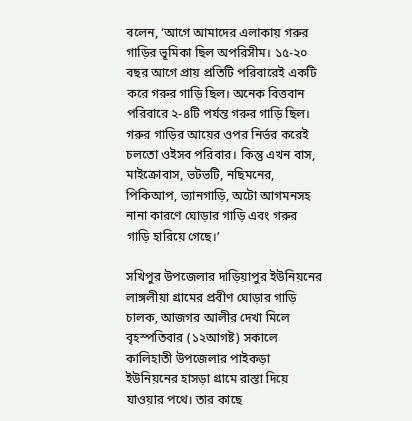বলেন, ‘আগে আমাদের এলাকায় গরুর গাড়ির ভূমিকা ছিল অপরিসীম। ১৫-২০ বছর আগে প্রায় প্রতিটি পরিবারেই একটি করে গরুর গাড়ি ছিল। অনেক বিত্তবান পরিবারে ২-৪টি পর্যন্ত গরুর গাড়ি ছিল। গরুর গাড়ির আয়ের ওপর নির্ভর করেই চলতো ওইসব পরিবার। কিন্তু এখন বাস, মাইক্রোবাস, ভটভটি, নছিমনের, পিকিআপ, ভ্যানগাড়ি, অটো আগমনসহ নানা কারণে ঘোড়ার গাড়ি এবং গরুর গাড়ি হারিয়ে গেছে।’

সখিপুর উপজেলার দাড়িয়াপুর ইউনিয়নের লাঙ্গলীয়া গ্রামের প্রবীণ ঘোড়ার গাড়ি চালক, আজগর আলীর দেখা মিলে বৃহস্পতিবার (১২আগষ্ট) সকালে কালিহাতী উপজেলার পাইকড়া ইউনিয়নের হাসড়া গ্রামে রাস্তা দিয়ে যাওয়ার পথে। তার কাছে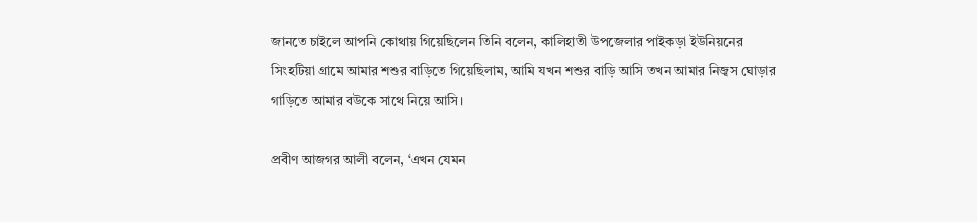জানতে চাইলে আপনি কোথায় গিয়েছিলেন তিনি বলেন, কালিহাতী উপজেলার পাইকড়া ইউনিয়নের সিংহটিয়া গ্রামে আমার শশুর বাড়িতে গিয়েছিলাম, আমি যখন শশুর বাড়ি আসি তখন আমার নিজ্বস ঘোড়ার গাড়িতে আমার বউকে সাথে নিয়ে আসি।

প্রবীণ আজগর আলী বলেন, ‘এখন যেমন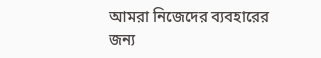আমরা নিজেদের ব্যবহারের জন্য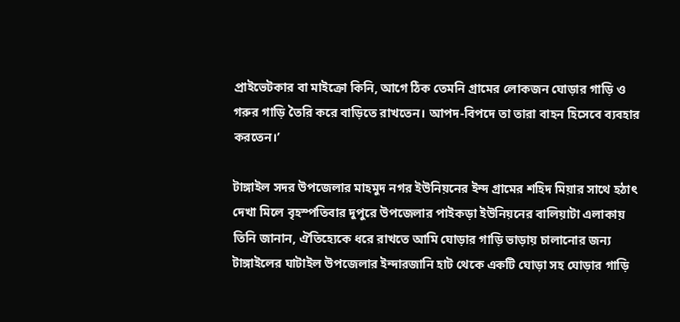প্রাইভেটকার বা মাইক্রো কিনি, আগে ঠিক তেমনি গ্রামের লোকজন ঘোড়ার গাড়ি ও গরুর গাড়ি তৈরি করে বাড়িতে রাখতেন। আপদ-বিপদে তা তারা বাহন হিসেবে ব্যবহার করতেন।’

টাঙ্গাইল সদর উপজেলার মাহমুদ নগর ইউনিয়নের ইন্দ গ্রামের শহিদ মিয়ার সাথে হঠাৎ দেখা মিলে বৃহস্পতিবার দুপুরে উপজেলার পাইকড়া ইউনিয়নের বালিয়াটা এলাকায় তিনি জানান, ঐতিহ্যেকে ধরে রাখতে আমি ঘোড়ার গাড়ি ভাড়ায় চালানোর জন্য টাঙ্গাইলের ঘাটাইল উপজেলার ইন্দারজানি হাট থেকে একটি ঘোড়া সহ ঘোড়ার গাড়ি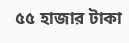৫৫ হাজার টাকা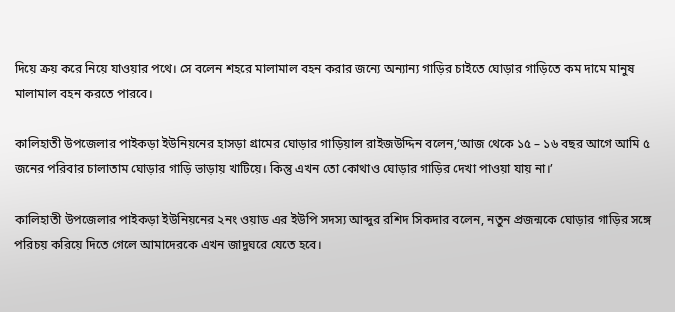দিয়ে ক্রয় করে নিয়ে যাওয়ার পথে। সে বলেন শহরে মালামাল বহন করার জন্যে অন্যান্য গাড়ির চাইতে ঘোড়ার গাড়িতে কম দামে মানুষ মালামাল বহন করতে পারবে।

কালিহাতী উপজেলার পাইকড়া ইউনিয়নের হাসড়া গ্রামের ঘোড়ার গাড়িয়াল রাইজউদ্দিন বলেন,‘আজ থেকে ১৫ – ১৬ বছর আগে আমি ৫ জনের পরিবার চালাতাম ঘোড়ার গাড়ি ভাড়ায় খাটিয়ে। কিন্তু এখন তো কোথাও ঘোড়ার গাড়ির দেখা পাওয়া যায় না।’

কালিহাতী উপজেলার পাইকড়া ইউনিয়নের ২নং ওয়াড এর ইউপি সদস্য আব্দুর রশিদ সিকদার বলেন, নতুন প্রজন্মকে ঘোড়ার গাড়ির সঙ্গে পরিচয় করিয়ে দিতে গেলে আমাদেরকে এখন জাদুঘরে যেতে হবে।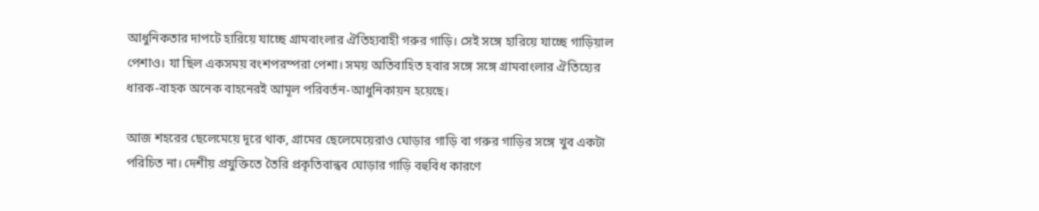আধুনিকতার দাপটে হারিয়ে যাচ্ছে গ্রামবাংলার ঐতিহ্যবাহী গরুর গাড়ি। সেই সঙ্গে হারিয়ে যাচ্ছে গাড়িয়াল পেশাও। যা ছিল একসময় বংশপরম্পরা পেশা। সময় অতিবাহিত হবার সঙ্গে সঙ্গে গ্রামবাংলার ঐতিহ্যের ধারক-বাহক অনেক বাহনেরই আমূল পরিবর্তন-আধুনিকায়ন হয়েছে।

আজ শহরের ছেলেমেয়ে দূরে থাক, গ্রামের ছেলেমেয়েরাও ঘোড়ার গাড়ি বা গরুর গাড়ির সঙ্গে খুব একটা পরিচিত না। দেশীয় প্রযুক্তিতে তৈরি প্রকৃতিবান্ধব ঘোড়ার গাড়ি বহুবিধ কারণে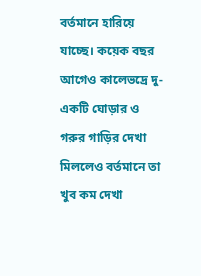বর্তমানে হারিয়ে যাচ্ছে। কয়েক বছর আগেও কালেভদ্রে দু-একটি ঘোড়ার ও গরুর গাড়ির দেখা মিললেও বর্তমানে তা খুব কম দেখা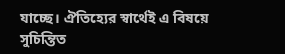যাচ্ছে। ঐতিহ্যের স্বার্থেই এ বিষয়ে সুচিন্তিত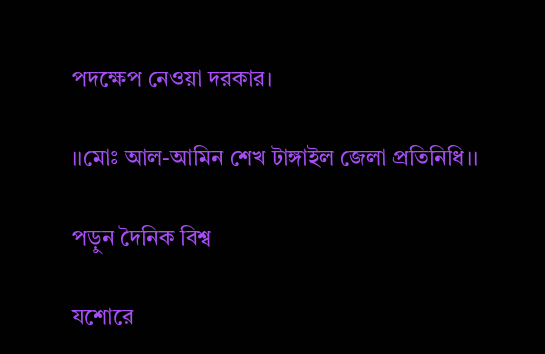পদক্ষেপ নেওয়া দরকার।

।।মোঃ আল-আমিন শেখ টাঙ্গাইল জেলা প্রতিনিধি।।

পড়ুন দৈনিক বিশ্ব

যশোরে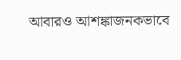আবারও আশঙ্কাজনকভাবে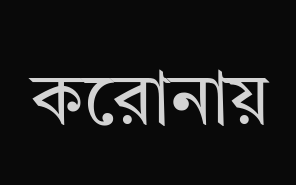করোনায়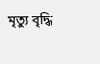মৃত্যু বৃদ্ধি